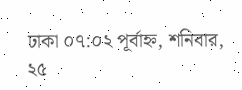ঢাকা ০৭:০২ পূর্বাহ্ন, শনিবার, ২৫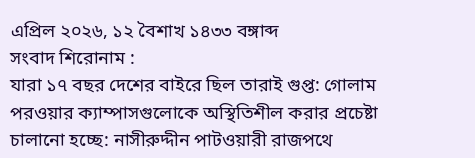এপ্রিল ২০২৬, ১২ বৈশাখ ১৪৩৩ বঙ্গাব্দ
সংবাদ শিরোনাম :
যারা ১৭ বছর দেশের বাইরে ছিল তারাই গুপ্ত: গোলাম পরওয়ার ক্যাম্পাসগুলোকে অস্থিতিশীল করার প্রচেষ্টা চালানো হচ্ছে: নাসীরুদ্দীন পাটওয়ারী রাজপথে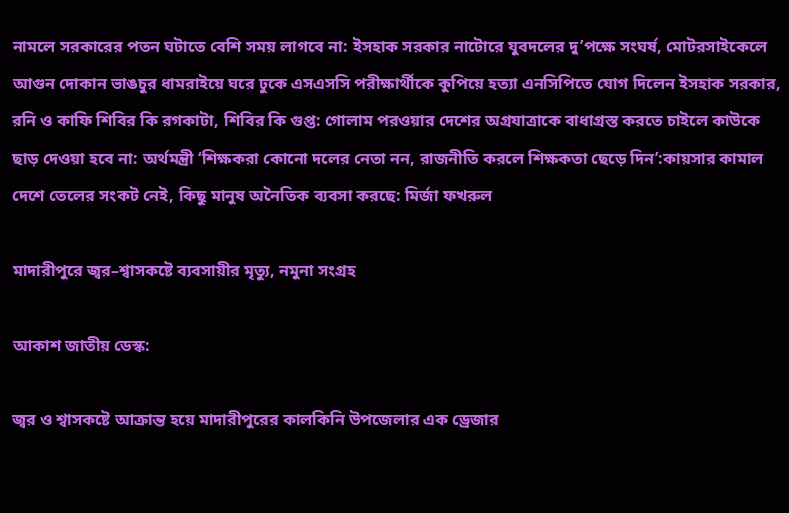নামলে সরকারের পতন ঘটাতে বেশি সময় লাগবে না: ইসহাক সরকার নাটোরে যুবদলের দু’পক্ষে সংঘর্ষ, মোটরসাইকেলে আগুন দোকান ভাঙচুর ধামরাইয়ে ঘরে ঢুকে এসএসসি পরীক্ষার্থীকে কুপিয়ে হত্যা এনসিপিতে যোগ দিলেন ইসহাক সরকার, রনি ও কাফি শিবির কি রগকাটা, শিবির কি গুপ্ত: গোলাম পরওয়ার দেশের অগ্রযাত্রাকে বাধাগ্রস্ত করতে চাইলে কাউকে ছাড় দেওয়া হবে না: অর্থমন্ত্রী ‘শিক্ষকরা কোনো দলের নেতা নন, রাজনীতি করলে শিক্ষকতা ছেড়ে দিন’:কায়সার কামাল দেশে তেলের সংকট নেই, কিছু মানুষ অনৈতিক ব্যবসা করছে: মির্জা ফখরুল

মাদারীপুরে জ্বর–শ্বাসকষ্টে ব্যবসায়ীর মৃত্যু, নমুনা সংগ্রহ

আকাশ জাতীয় ডেস্ক:

জ্বর ও শ্বাসকষ্টে আক্রান্ত হয়ে মাদারীপুরের কালকিনি উপজেলার এক ড্রেজার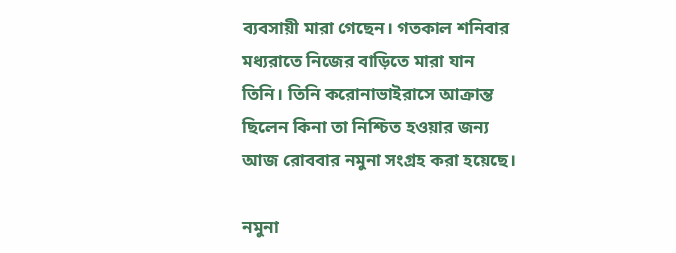ব্যবসায়ী মারা গেছেন। গতকাল শনিবার মধ্যরাতে নিজের বাড়িতে মারা যান তিনি। তিনি করোনাভাইরাসে আক্রান্ত ছিলেন কিনা তা নিশ্চিত হওয়ার জন্য আজ রোববার নমুনা সংগ্রহ করা হয়েছে।

নমুনা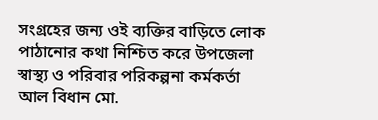সংগ্রহের জন্য ওই ব্যক্তির বাড়িতে লোক পাঠানোর কথা নিশ্চিত করে উপজেলা স্বাস্থ্য ও পরিবার পরিকল্পনা কর্মকর্তা আল বিধান মো.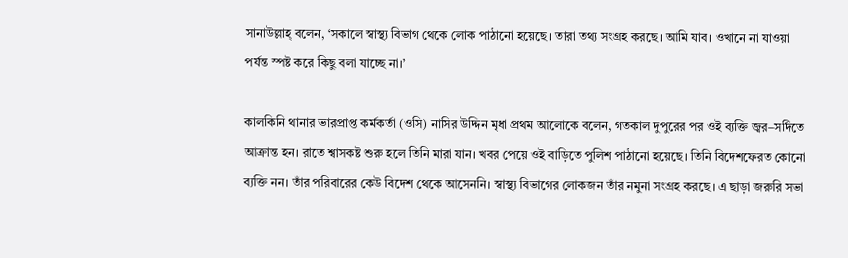সানাউল্লাহ্‌ বলেন, ‘সকালে স্বাস্থ্য বিভাগ থেকে লোক পাঠানো হয়েছে। তারা তথ্য সংগ্রহ করছে। আমি যাব। ওখানে না যাওয়া পর্যন্ত স্পষ্ট করে কিছু বলা যাচ্ছে না।’

কালকিনি থানার ভারপ্রাপ্ত কর্মকর্তা (ওসি) নাসির উদ্দিন মৃধা প্রথম আলোকে বলেন, গতকাল দুপুরের পর ওই ব্যক্তি জ্বর–সর্দিতে আক্রান্ত হন। রাতে শ্বাসকষ্ট শুরু হলে তিনি মারা যান। খবর পেয়ে ওই বাড়িতে পুলিশ পাঠানো হয়েছে। তিনি বিদেশফেরত কোনো ব্যক্তি নন। তাঁর পরিবারের কেউ বিদেশ থেকে আসেননি। স্বাস্থ্য বিভাগের লোকজন তাঁর নমুনা সংগ্রহ করছে। এ ছাড়া জরুরি সভা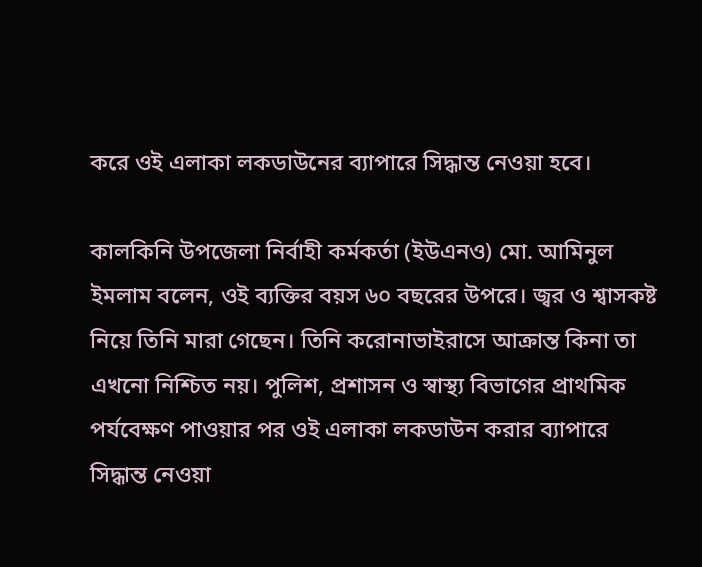করে ওই এলাকা লকডাউনের ব্যাপারে সিদ্ধান্ত নেওয়া হবে।

কালকিনি উপজেলা নির্বাহী কর্মকর্তা (ইউএনও) মো. আমিনুল ইমলাম বলেন, ওই ব্যক্তির বয়স ৬০ বছরের উপরে। জ্বর ও শ্বাসকষ্ট নিয়ে তিনি মারা গেছেন। তিনি করোনাভাইরাসে আক্রান্ত কিনা তা এখনো নিশ্চিত নয়। পুলিশ, প্রশাসন ও স্বাস্থ্য বিভাগের প্রাথমিক পর্যবেক্ষণ পাওয়ার পর ওই এলাকা লকডাউন করার ব্যাপারে সিদ্ধান্ত নেওয়া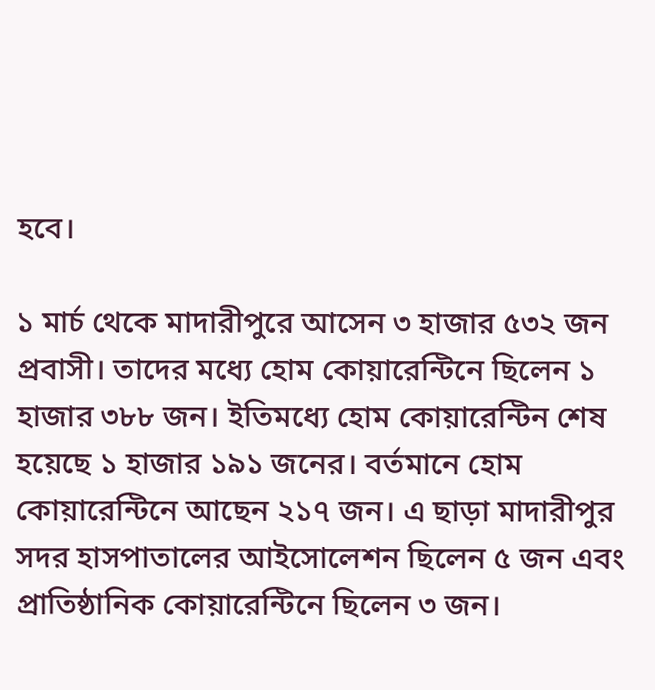হবে।

১ মার্চ থেকে মাদারীপুরে আসেন ৩ হাজার ৫৩২ জন প্রবাসী। তাদের মধ্যে হোম কোয়ারেন্টিনে ছিলেন ১ হাজার ৩৮৮ জন। ইতিমধ্যে হোম কোয়ারেন্টিন শেষ হয়েছে ১ হাজার ১৯১ জনের। বর্তমানে হোম কোয়ারেন্টিনে আছেন ২১৭ জন। এ ছাড়া মাদারীপুর সদর হাসপাতালের আইসোলেশন ছিলেন ৫ জন এবং প্রাতিষ্ঠানিক কোয়ারেন্টিনে ছিলেন ৩ জন।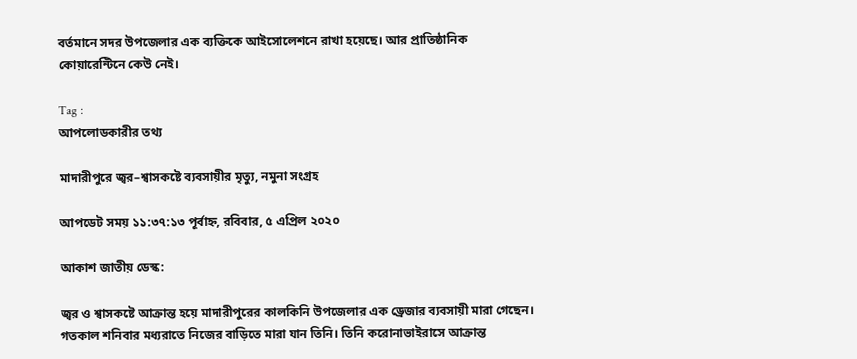বর্তমানে সদর উপজেলার এক ব্যক্তিকে আইসোলেশনে রাখা হয়েছে। আর প্রাতিষ্ঠানিক কোয়ারেন্টিনে কেউ নেই।

Tag :
আপলোডকারীর তথ্য

মাদারীপুরে জ্বর–শ্বাসকষ্টে ব্যবসায়ীর মৃত্যু, নমুনা সংগ্রহ

আপডেট সময় ১১:৩৭:১৩ পূর্বাহ্ন, রবিবার, ৫ এপ্রিল ২০২০

আকাশ জাতীয় ডেস্ক:

জ্বর ও শ্বাসকষ্টে আক্রান্ত হয়ে মাদারীপুরের কালকিনি উপজেলার এক ড্রেজার ব্যবসায়ী মারা গেছেন। গতকাল শনিবার মধ্যরাতে নিজের বাড়িতে মারা যান তিনি। তিনি করোনাভাইরাসে আক্রান্ত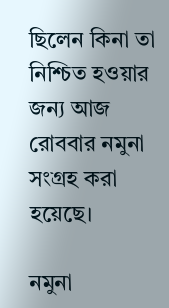ছিলেন কিনা তা নিশ্চিত হওয়ার জন্য আজ রোববার নমুনা সংগ্রহ করা হয়েছে।

নমুনা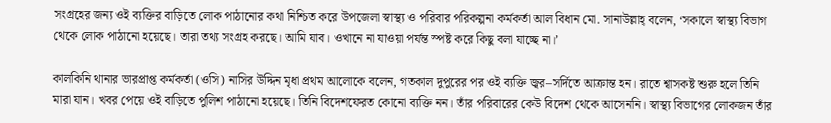সংগ্রহের জন্য ওই ব্যক্তির বাড়িতে লোক পাঠানোর কথা নিশ্চিত করে উপজেলা স্বাস্থ্য ও পরিবার পরিকল্পনা কর্মকর্তা আল বিধান মো. সানাউল্লাহ্‌ বলেন, ‘সকালে স্বাস্থ্য বিভাগ থেকে লোক পাঠানো হয়েছে। তারা তথ্য সংগ্রহ করছে। আমি যাব। ওখানে না যাওয়া পর্যন্ত স্পষ্ট করে কিছু বলা যাচ্ছে না।’

কালকিনি থানার ভারপ্রাপ্ত কর্মকর্তা (ওসি) নাসির উদ্দিন মৃধা প্রথম আলোকে বলেন, গতকাল দুপুরের পর ওই ব্যক্তি জ্বর–সর্দিতে আক্রান্ত হন। রাতে শ্বাসকষ্ট শুরু হলে তিনি মারা যান। খবর পেয়ে ওই বাড়িতে পুলিশ পাঠানো হয়েছে। তিনি বিদেশফেরত কোনো ব্যক্তি নন। তাঁর পরিবারের কেউ বিদেশ থেকে আসেননি। স্বাস্থ্য বিভাগের লোকজন তাঁর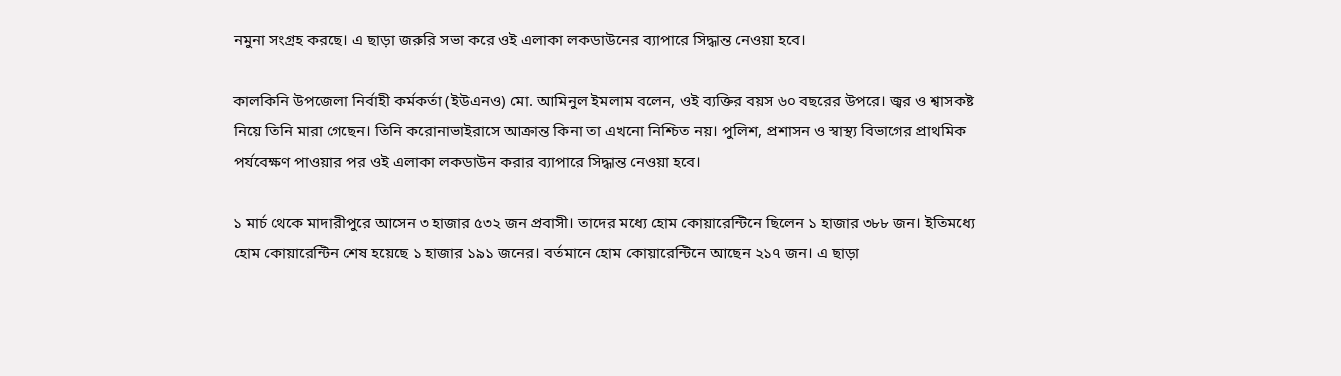নমুনা সংগ্রহ করছে। এ ছাড়া জরুরি সভা করে ওই এলাকা লকডাউনের ব্যাপারে সিদ্ধান্ত নেওয়া হবে।

কালকিনি উপজেলা নির্বাহী কর্মকর্তা (ইউএনও) মো. আমিনুল ইমলাম বলেন, ওই ব্যক্তির বয়স ৬০ বছরের উপরে। জ্বর ও শ্বাসকষ্ট নিয়ে তিনি মারা গেছেন। তিনি করোনাভাইরাসে আক্রান্ত কিনা তা এখনো নিশ্চিত নয়। পুলিশ, প্রশাসন ও স্বাস্থ্য বিভাগের প্রাথমিক পর্যবেক্ষণ পাওয়ার পর ওই এলাকা লকডাউন করার ব্যাপারে সিদ্ধান্ত নেওয়া হবে।

১ মার্চ থেকে মাদারীপুরে আসেন ৩ হাজার ৫৩২ জন প্রবাসী। তাদের মধ্যে হোম কোয়ারেন্টিনে ছিলেন ১ হাজার ৩৮৮ জন। ইতিমধ্যে হোম কোয়ারেন্টিন শেষ হয়েছে ১ হাজার ১৯১ জনের। বর্তমানে হোম কোয়ারেন্টিনে আছেন ২১৭ জন। এ ছাড়া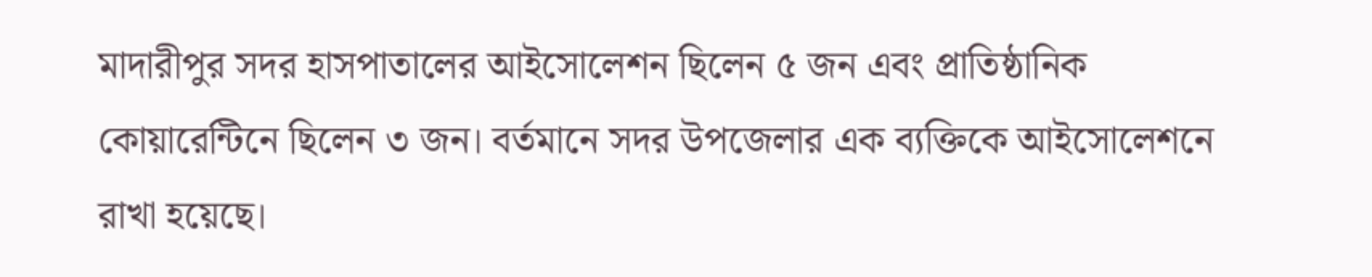মাদারীপুর সদর হাসপাতালের আইসোলেশন ছিলেন ৫ জন এবং প্রাতিষ্ঠানিক কোয়ারেন্টিনে ছিলেন ৩ জন। বর্তমানে সদর উপজেলার এক ব্যক্তিকে আইসোলেশনে রাখা হয়েছে।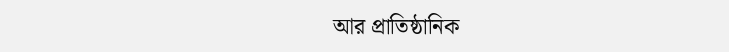আর প্রাতিষ্ঠানিক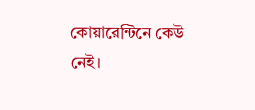কোয়ারেন্টিনে কেউ নেই।